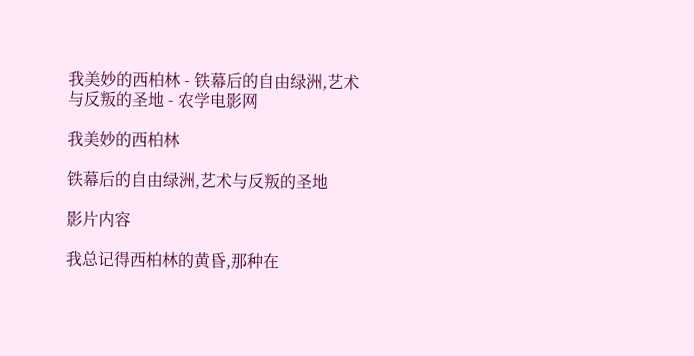我美妙的西柏林 - 铁幕后的自由绿洲,艺术与反叛的圣地 - 农学电影网

我美妙的西柏林

铁幕后的自由绿洲,艺术与反叛的圣地

影片内容

我总记得西柏林的黄昏,那种在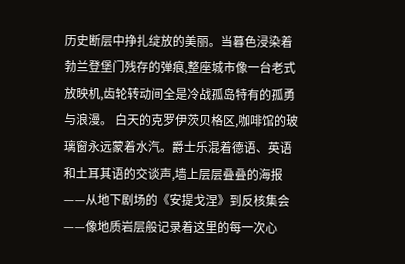历史断层中挣扎绽放的美丽。当暮色浸染着勃兰登堡门残存的弹痕,整座城市像一台老式放映机,齿轮转动间全是冷战孤岛特有的孤勇与浪漫。 白天的克罗伊茨贝格区,咖啡馆的玻璃窗永远蒙着水汽。爵士乐混着德语、英语和土耳其语的交谈声,墙上层层叠叠的海报——从地下剧场的《安提戈涅》到反核集会——像地质岩层般记录着这里的每一次心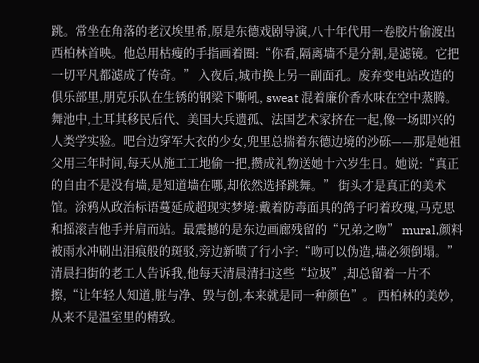跳。常坐在角落的老汉埃里希,原是东德戏剧导演,八十年代用一卷胶片偷渡出西柏林首映。他总用枯瘦的手指画着圈:“你看,隔离墙不是分割,是滤镜。它把一切平凡都滤成了传奇。” 入夜后,城市换上另一副面孔。废弃变电站改造的俱乐部里,朋克乐队在生锈的钢梁下嘶吼, sweat 混着廉价香水味在空中蒸腾。舞池中,土耳其移民后代、美国大兵遗孤、法国艺术家挤在一起,像一场即兴的人类学实验。吧台边穿军大衣的少女,兜里总揣着东德边境的沙砾——那是她祖父用三年时间,每天从施工工地偷一把,攒成礼物送她十六岁生日。她说:“真正的自由不是没有墙,是知道墙在哪,却依然选择跳舞。” 街头才是真正的美术馆。涂鸦从政治标语蔓延成超现实梦境:戴着防毒面具的鸽子叼着玫瑰,马克思和摇滚吉他手并肩而站。最震撼的是东边画廊残留的“兄弟之吻” mural,颜料被雨水冲刷出泪痕般的斑驳,旁边新喷了行小字:“吻可以伪造,墙必须倒塌。” 清晨扫街的老工人告诉我,他每天清晨清扫这些“垃圾”,却总留着一片不擦,“让年轻人知道,脏与净、毁与创,本来就是同一种颜色”。 西柏林的美妙,从来不是温室里的精致。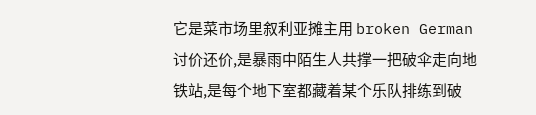它是菜市场里叙利亚摊主用 broken German 讨价还价,是暴雨中陌生人共撑一把破伞走向地铁站,是每个地下室都藏着某个乐队排练到破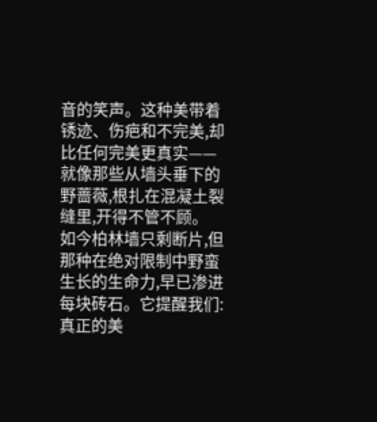音的笑声。这种美带着锈迹、伤疤和不完美,却比任何完美更真实——就像那些从墙头垂下的野蔷薇,根扎在混凝土裂缝里,开得不管不顾。 如今柏林墙只剩断片,但那种在绝对限制中野蛮生长的生命力,早已渗进每块砖石。它提醒我们:真正的美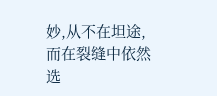妙,从不在坦途,而在裂缝中依然选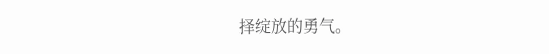择绽放的勇气。